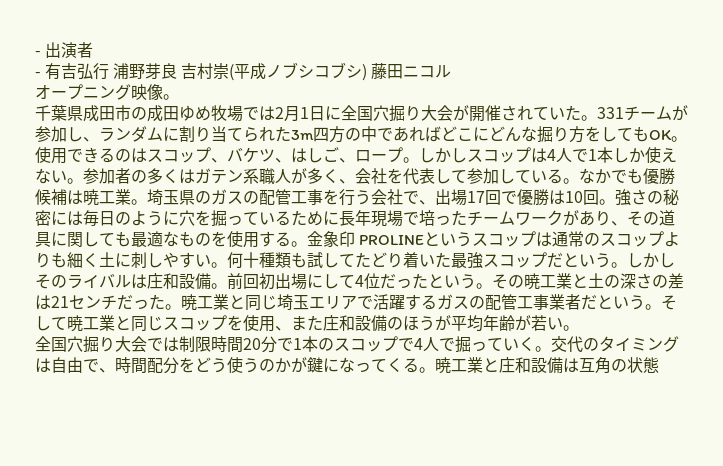- 出演者
- 有吉弘行 浦野芽良 吉村崇(平成ノブシコブシ) 藤田ニコル
オープニング映像。
千葉県成田市の成田ゆめ牧場では2月1日に全国穴掘り大会が開催されていた。331チームが参加し、ランダムに割り当てられた3m四方の中であればどこにどんな掘り方をしてもOK。使用できるのはスコップ、バケツ、はしご、ロープ。しかしスコップは4人で1本しか使えない。参加者の多くはガテン系職人が多く、会社を代表して参加している。なかでも優勝候補は暁工業。埼玉県のガスの配管工事を行う会社で、出場17回で優勝は10回。強さの秘密には毎日のように穴を掘っているために長年現場で培ったチームワークがあり、その道具に関しても最適なものを使用する。金象印 PROLINEというスコップは通常のスコップよりも細く土に刺しやすい。何十種類も試してたどり着いた最強スコップだという。しかしそのライバルは庄和設備。前回初出場にして4位だったという。その暁工業と土の深さの差は21センチだった。暁工業と同じ埼玉エリアで活躍するガスの配管工事業者だという。そして暁工業と同じスコップを使用、また庄和設備のほうが平均年齢が若い。
全国穴掘り大会では制限時間20分で1本のスコップで4人で掘っていく。交代のタイミングは自由で、時間配分をどう使うのかが鍵になってくる。暁工業と庄和設備は互角の状態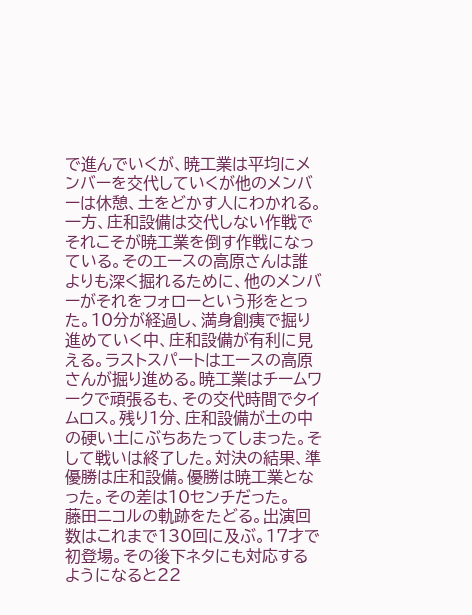で進んでいくが、暁工業は平均にメンバーを交代していくが他のメンバーは休憩、土をどかす人にわかれる。一方、庄和設備は交代しない作戦でそれこそが暁工業を倒す作戦になっている。そのエースの高原さんは誰よりも深く掘れるために、他のメンバーがそれをフォローという形をとった。10分が経過し、満身創痍で掘り進めていく中、庄和設備が有利に見える。ラストスパートはエースの高原さんが掘り進める。暁工業はチームワークで頑張るも、その交代時間でタイムロス。残り1分、庄和設備が土の中の硬い土にぶちあたってしまった。そして戦いは終了した。対決の結果、準優勝は庄和設備。優勝は暁工業となった。その差は10センチだった。
藤田ニコルの軌跡をたどる。出演回数はこれまで130回に及ぶ。17才で初登場。その後下ネタにも対応するようになると22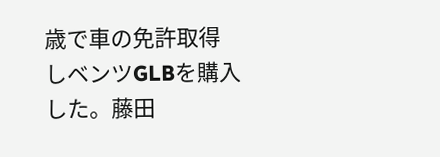歳で車の免許取得しベンツGLBを購入した。藤田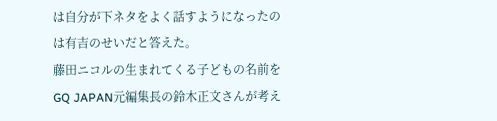は自分が下ネタをよく話すようになったのは有吉のせいだと答えた。
藤田ニコルの生まれてくる子どもの名前をGQ JAPAN元編集長の鈴木正文さんが考え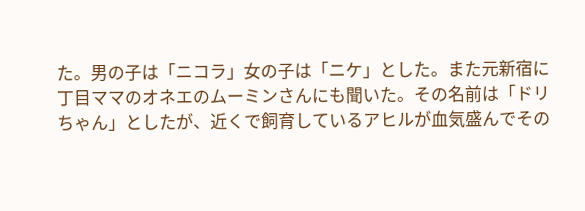た。男の子は「ニコラ」女の子は「ニケ」とした。また元新宿に丁目ママのオネエのムーミンさんにも聞いた。その名前は「ドリちゃん」としたが、近くで飼育しているアヒルが血気盛んでその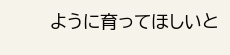ように育ってほしいと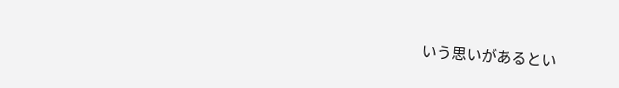いう思いがあるとい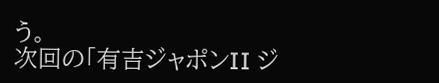う。
次回の「有吉ジャポンII ジ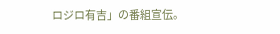ロジロ有吉」の番組宣伝。